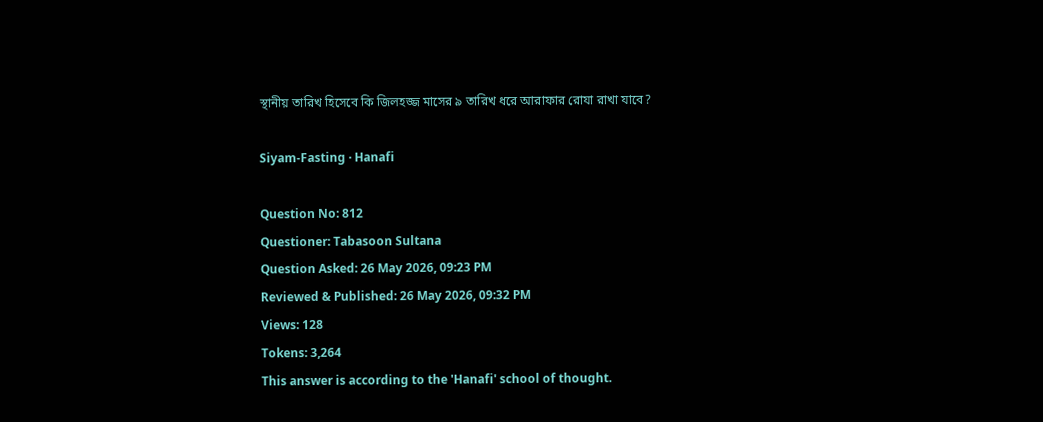স্থানীয় তারিখ হিসেবে কি জিলহজ্জ মাসের ৯ তারিখ ধরে আরাফার রোযা রাখা যাবে?

Siyam-Fasting · Hanafi

Question No: 812
Questioner: Tabasoon Sultana
Question Asked: 26 May 2026, 09:23 PM
Reviewed & Published: 26 May 2026, 09:32 PM
Views: 128
Tokens: 3,264
This answer is according to the 'Hanafi' school of thought.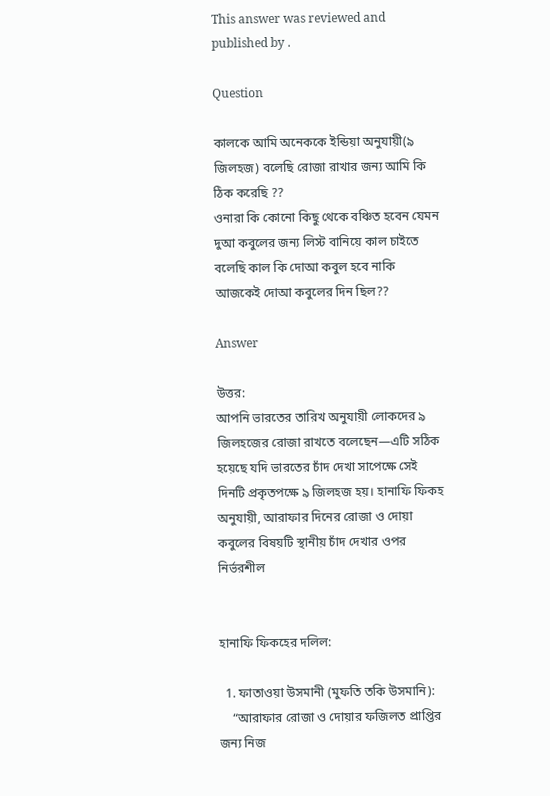This answer was reviewed and published by .

Question

কালকে আমি অনেককে ইন্ডিয়া অনুযায়ী(৯ জিলহজ) বলেছি রোজা রাখার জন্য আমি কি ঠিক করেছি ??
ওনারা কি কোনো কিছু থেকে বঞ্চিত হবেন যেমন দুআ কবুলের জন্য লিস্ট বানিয়ে কাল চাইতে বলেছি কাল কি দোআ কবুল হবে নাকি আজকেই দোআ কবুলের দিন ছিল??

Answer

উত্তর:
আপনি ভারতের তারিখ অনুযায়ী লোকদের ৯ জিলহজের রোজা রাখতে বলেছেন—এটি সঠিক হয়েছে যদি ভারতের চাঁদ দেখা সাপেক্ষে সেই দিনটি প্রকৃতপক্ষে ৯ জিলহজ হয়। হানাফি ফিকহ অনুযায়ী, আরাফার দিনের রোজা ও দোয়া কবুলের বিষয়টি স্থানীয় চাঁদ দেখার ওপর নির্ভরশীল


হানাফি ফিকহের দলিল:

  1. ফাতাওয়া উসমানী (মুফতি তকি উসমানি):
    “আরাফার রোজা ও দোয়ার ফজিলত প্রাপ্তির জন্য নিজ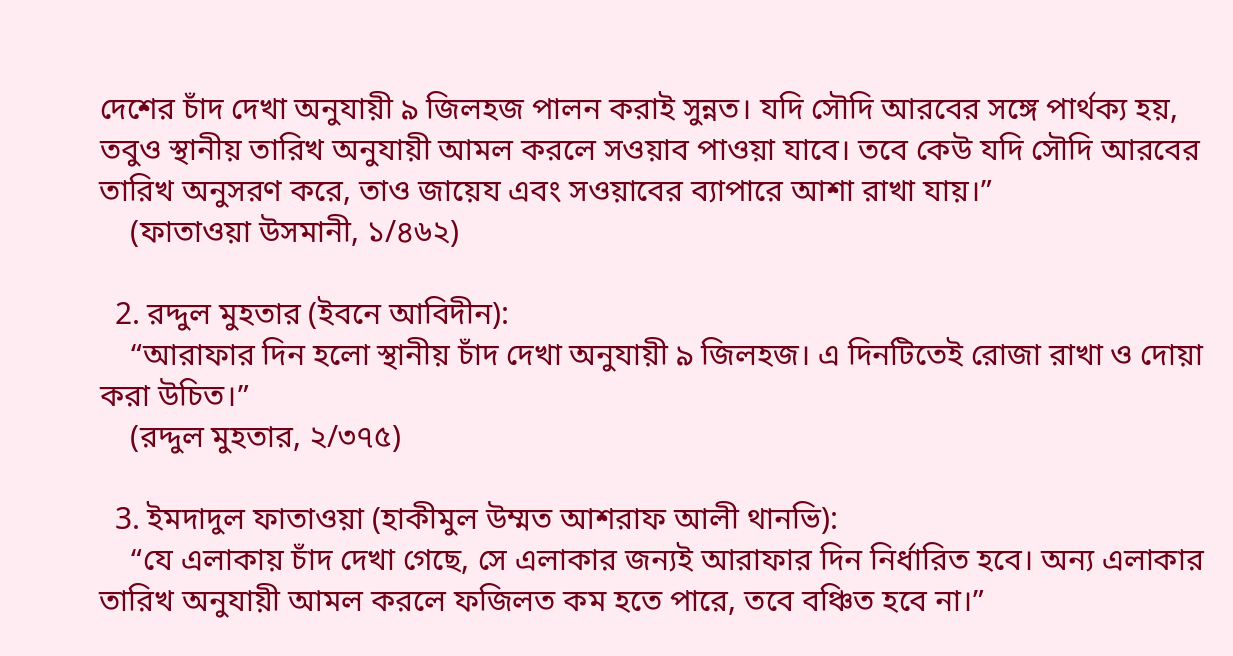দেশের চাঁদ দেখা অনুযায়ী ৯ জিলহজ পালন করাই সুন্নত। যদি সৌদি আরবের সঙ্গে পার্থক্য হয়, তবুও স্থানীয় তারিখ অনুযায়ী আমল করলে সওয়াব পাওয়া যাবে। তবে কেউ যদি সৌদি আরবের তারিখ অনুসরণ করে, তাও জায়েয এবং সওয়াবের ব্যাপারে আশা রাখা যায়।”
    (ফাতাওয়া উসমানী, ১/৪৬২)

  2. রদ্দুল মুহতার (ইবনে আবিদীন):
    “আরাফার দিন হলো স্থানীয় চাঁদ দেখা অনুযায়ী ৯ জিলহজ। এ দিনটিতেই রোজা রাখা ও দোয়া করা উচিত।”
    (রদ্দুল মুহতার, ২/৩৭৫)

  3. ইমদাদুল ফাতাওয়া (হাকীমুল উম্মত আশরাফ আলী থানভি):
    “যে এলাকায় চাঁদ দেখা গেছে, সে এলাকার জন্যই আরাফার দিন নির্ধারিত হবে। অন্য এলাকার তারিখ অনুযায়ী আমল করলে ফজিলত কম হতে পারে, তবে বঞ্চিত হবে না।”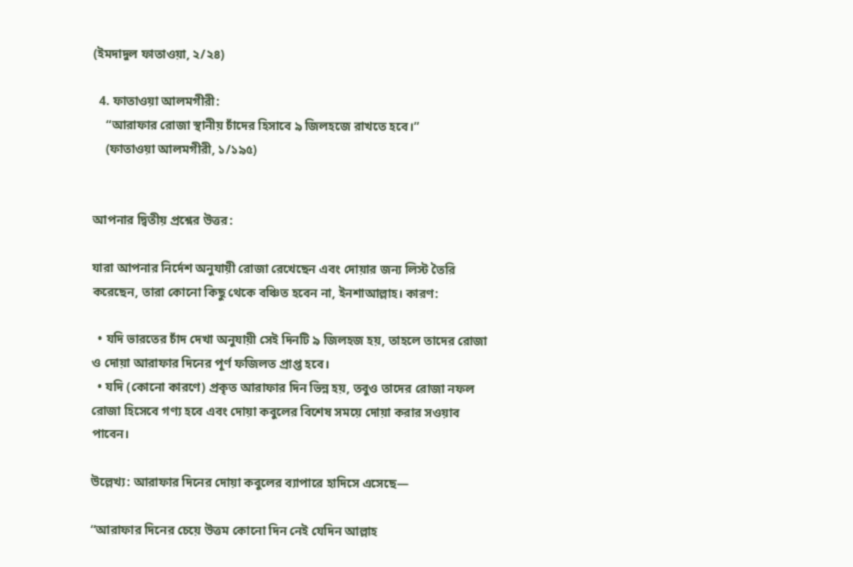(ইমদাদুল ফাতাওয়া, ২/২৪)

  4. ফাতাওয়া আলমগীরী:
    “আরাফার রোজা স্থানীয় চাঁদের হিসাবে ৯ জিলহজে রাখতে হবে।”
    (ফাতাওয়া আলমগীরী, ১/১৯৫)


আপনার দ্বিতীয় প্রশ্নের উত্তর:

যারা আপনার নির্দেশ অনুযায়ী রোজা রেখেছেন এবং দোয়ার জন্য লিস্ট তৈরি করেছেন, তারা কোনো কিছু থেকে বঞ্চিত হবেন না, ইনশাআল্লাহ। কারণ:

  • যদি ভারতের চাঁদ দেখা অনুযায়ী সেই দিনটি ৯ জিলহজ হয়, তাহলে তাদের রোজা ও দোয়া আরাফার দিনের পূর্ণ ফজিলত প্রাপ্ত হবে।
  • যদি (কোনো কারণে) প্রকৃত আরাফার দিন ভিন্ন হয়, তবুও তাদের রোজা নফল রোজা হিসেবে গণ্য হবে এবং দোয়া কবুলের বিশেষ সময়ে দোয়া করার সওয়াব পাবেন।

উল্লেখ্য: আরাফার দিনের দোয়া কবুলের ব্যাপারে হাদিসে এসেছে—

“আরাফার দিনের চেয়ে উত্তম কোনো দিন নেই যেদিন আল্লাহ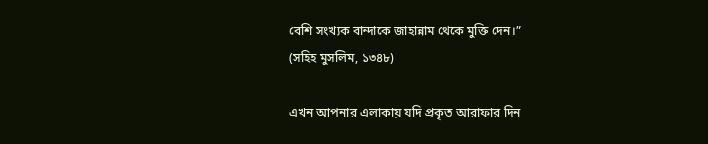বেশি সংখ্যক বান্দাকে জাহান্নাম থেকে মুক্তি দেন।”
(সহিহ মুসলিম, ১৩৪৮)

এখন আপনার এলাকায় যদি প্রকৃত আরাফার দিন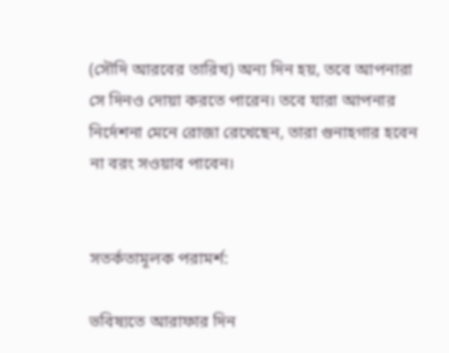(সৌদি আরবের তারিখ) অন্য দিন হয়, তবে আপনারা সে দিনও দোয়া করতে পারেন। তবে যারা আপনার নির্দেশনা মেনে রোজা রেখেছেন, তারা গুনাহগার হবেন না বরং সওয়াব পাবেন।


সতর্কতামূলক পরামর্শ:

ভবিষ্যতে আরাফার দিন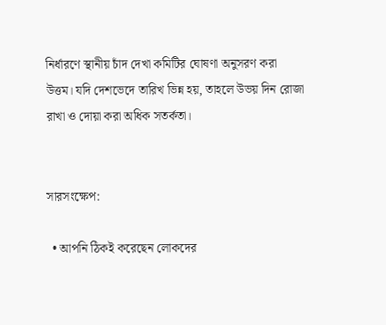নির্ধারণে স্থানীয় চাঁদ দেখা কমিটির ঘোষণা অনুসরণ করা উত্তম। যদি দেশভেদে তারিখ ভিন্ন হয়, তাহলে উভয় দিন রোজা রাখা ও দোয়া করা অধিক সতর্কতা।


সারসংক্ষেপ:

  • আপনি ঠিকই করেছেন লোকদের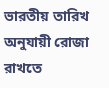ভারতীয় তারিখ অনুযায়ী রোজা রাখতে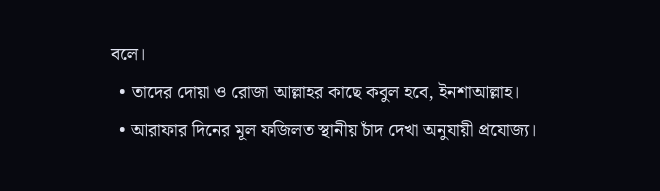বলে।
  • তাদের দোয়া ও রোজা আল্লাহর কাছে কবুল হবে, ইনশাআল্লাহ।
  • আরাফার দিনের মূল ফজিলত স্থানীয় চাঁদ দেখা অনুযায়ী প্রযোজ্য।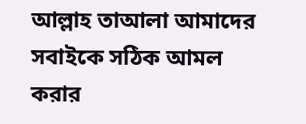আল্লাহ তাআলা আমাদের সবাইকে সঠিক আমল করার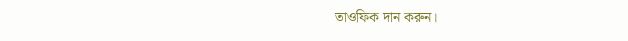তাওফিক দান করুন।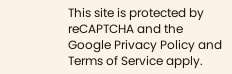This site is protected by reCAPTCHA and the Google Privacy Policy and Terms of Service apply.